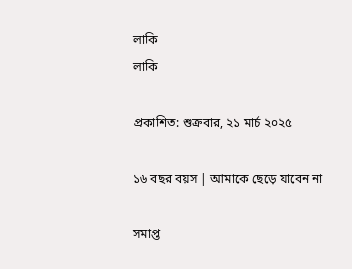লাকি
লাকি

প্রকাশিত: শুক্রবার, ২১ মার্চ ২০২৫

১৬ বছর বয়স | আমাকে ছেড়ে যাবেন না

সমাপ্ত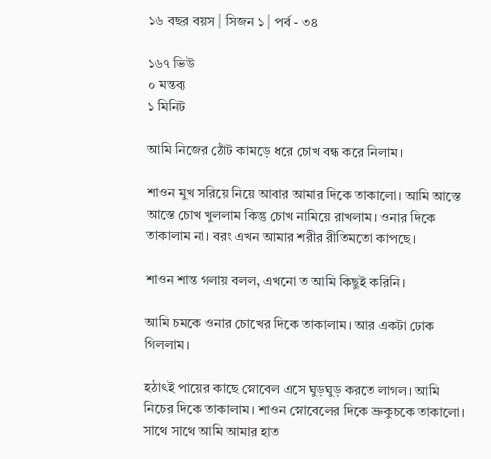১৬ বছর বয়স | সিজন ১ | পর্ব - ৩৪

১৬৭ ভিউ
০ মন্তব্য
১ মিনিট

আমি নিজের ঠোঁট কামড়ে ধরে চোখ বন্ধ করে নিলাম।

শাওন মুখ সরিয়ে নিয়ে আবার আমার দিকে তাকালো। আমি আস্তে আস্তে চোখ খুললাম কিন্তু চোখ নামিয়ে রাখলাম। ওনার দিকে তাকালাম না। বরং এখন আমার শরীর রীতিমতো কাপছে।

শাওন শান্ত গলায় বলল, এখনো ত আমি কিছুই করিনি।

আমি চমকে ওনার চোখের দিকে তাকালাম। আর একটা ঢোক গিললাম।

হঠাৎই পায়ের কাছে স্নোবেল এসে ঘুড়ঘুড় করতে লাগল। আমি নিচের দিকে তাকালাম। শাওন স্নোবেলের দিকে ভ্রুকুচকে তাকালো। সাথে সাথে আমি আমার হাত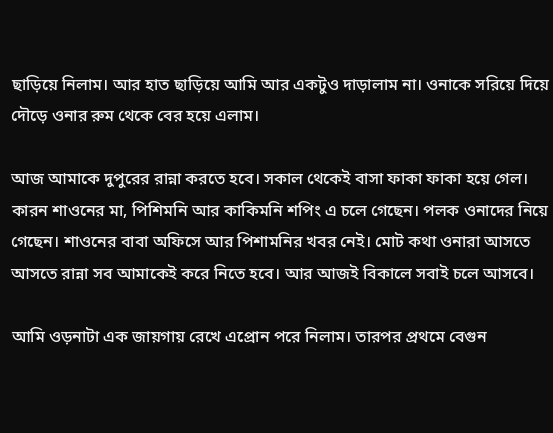ছাড়িয়ে নিলাম। আর হাত ছাড়িয়ে আমি আর একটুও দাড়ালাম না। ওনাকে সরিয়ে দিয়ে দৌড়ে ওনার রুম থেকে বের হয়ে এলাম।

আজ আমাকে দুপুরের রান্না করতে হবে। সকাল থেকেই বাসা ফাকা ফাকা হয়ে গেল। কারন শাওনের মা, পিশিমনি আর কাকিমনি শপিং এ চলে গেছেন। পলক ওনাদের নিয়ে গেছেন। শাওনের বাবা অফিসে আর পিশামনির খবর নেই। মোট কথা ওনারা আসতে আসতে রান্না সব আমাকেই করে নিতে হবে। আর আজই বিকালে সবাই চলে আসবে।

আমি ওড়নাটা এক জায়গায় রেখে এপ্রোন পরে নিলাম। তারপর প্রথমে বেগুন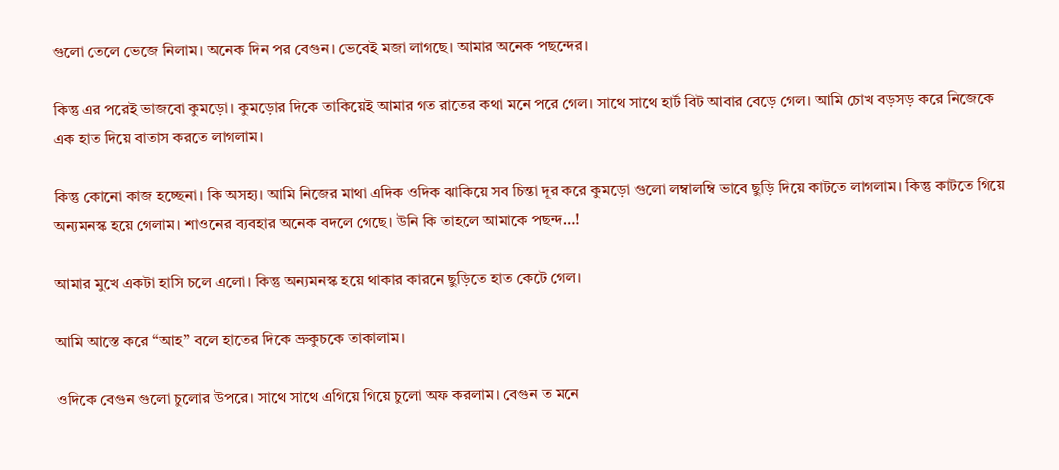গুলো তেলে ভেজে নিলাম। অনেক দিন পর বেগুন। ভেবেই মজা লাগছে। আমার অনেক পছন্দের।

কিন্তু এর পরেই ভাজবো কুমড়ো। কুমড়োর দিকে তাকিয়েই আমার গত রাতের কথা মনে পরে গেল। সাথে সাথে হার্ট বিট আবার বেড়ে গেল। আমি চোখ বড়সড় করে নিজেকে এক হাত দিয়ে বাতাস করতে লাগলাম।

কিন্তু কোনো কাজ হচ্ছেনা। কি অসহ্য। আমি নিজের মাথা এদিক ওদিক ঝাকিয়ে সব চিন্তা দূর করে কুমড়ো গুলো লম্বালম্বি ভাবে ছুড়ি দিয়ে কাটতে লাগলাম। কিন্তু কাটতে গিয়ে অন্যমনস্ক হয়ে গেলাম। শাওনের ব্যবহার অনেক বদলে গেছে। উনি কি তাহলে আমাকে পছন্দ…!

আমার মুখে একটা হাসি চলে এলো। কিন্তু অন্যমনস্ক হয়ে থাকার কারনে ছুড়িতে হাত কেটে গেল।

আমি আস্তে করে “আহ” বলে হাতের দিকে ভ্রুকুচকে তাকালাম।

ওদিকে বেগুন গুলো চুলোর উপরে। সাথে সাথে এগিয়ে গিয়ে চুলো অফ করলাম। বেগুন ত মনে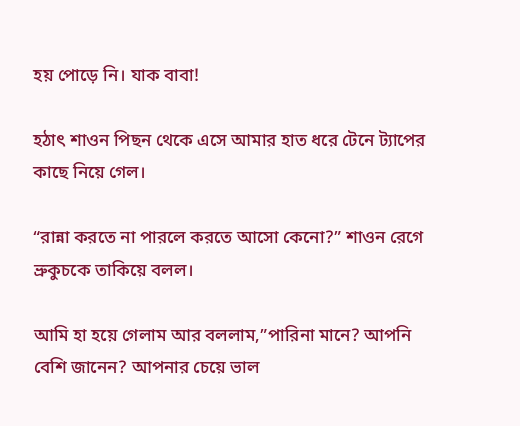হয় পোড়ে নি। যাক বাবা!

হঠাৎ শাওন পিছন থেকে এসে আমার হাত ধরে টেনে ট্যাপের কাছে নিয়ে গেল।

“রান্না করতে না পারলে করতে আসো কেনো?” শাওন রেগে ভ্রুকুচকে তাকিয়ে বলল।

আমি হা হয়ে গেলাম আর বললাম,”পারিনা মানে? আপনি বেশি জানেন? আপনার চেয়ে ভাল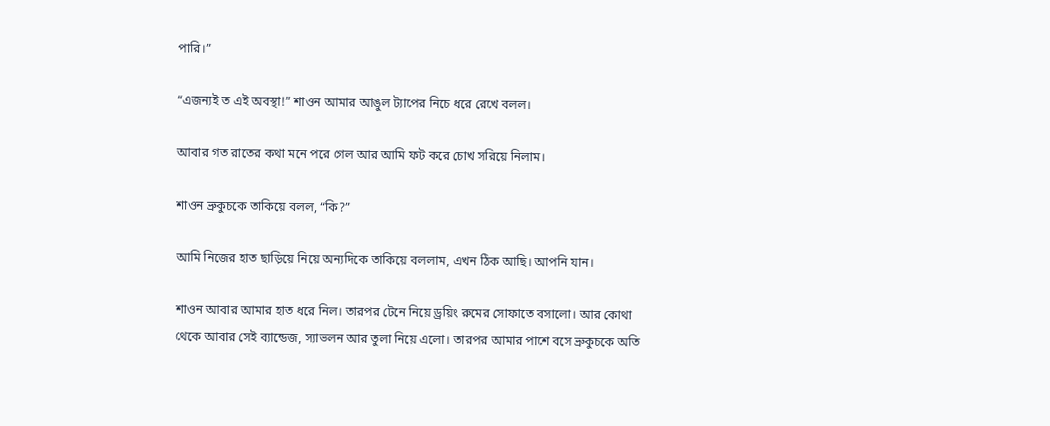পারি।”

“এজন্যই ত এই অবস্থা!” শাওন আমার আঙুল ট্যাপের নিচে ধরে রেখে বলল।

আবার গত রাতের কথা মনে পরে গেল আর আমি ফট করে চোখ সরিয়ে নিলাম।

শাওন ভ্রুকুচকে তাকিয়ে বলল, “কি?”

আমি নিজের হাত ছাড়িয়ে নিয়ে অন্যদিকে তাকিয়ে বললাম, এখন ঠিক আছি। আপনি যান।

শাওন আবার আমার হাত ধরে নিল। তারপর টেনে নিয়ে ড্রয়িং রুমের সোফাতে বসালো। আর কোথা থেকে আবার সেই ব্যান্ডেজ, স্যাভলন আর তুলা নিয়ে এলো। তারপর আমার পাশে বসে ভ্রুকুচকে অতি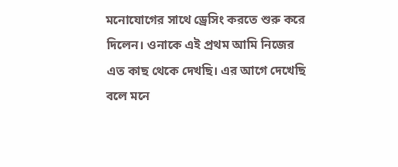মনোযোগের সাথে ড্রেসিং করতে শুরু করে দিলেন। ওনাকে এই প্রথম আমি নিজের এত কাছ থেকে দেখছি। এর আগে দেখেছি বলে মনে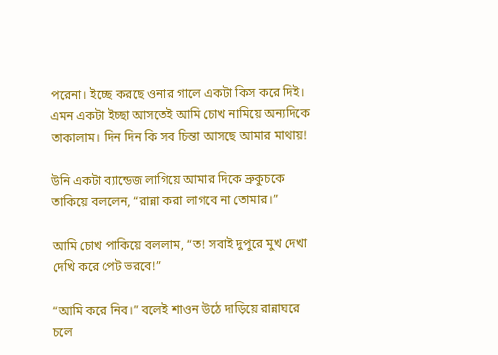পরেনা। ইচ্ছে করছে ওনার গালে একটা কিস করে দিই। এমন একটা ইচ্ছা আসতেই আমি চোখ নামিয়ে অন্যদিকে তাকালাম। দিন দিন কি সব চিন্তা আসছে আমার মাথায়!

উনি একটা ব্যান্ডেজ লাগিয়ে আমার দিকে ভ্রুকুচকে তাকিয়ে বললেন, “রান্না করা লাগবে না তোমার।”

আমি চোখ পাকিয়ে বললাম, “ত! সবাই দুপুরে মুখ দেখা দেখি করে পেট ভরবে!”

“আমি করে নিব।” বলেই শাওন উঠে দাড়িয়ে রান্নাঘরে চলে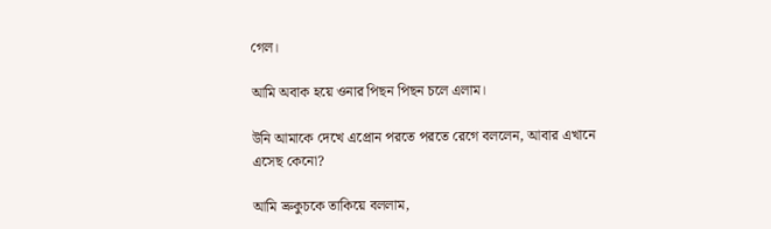গেল।

আমি অবাক হয়ে ওনার পিছন পিছন চলে এলাম।

উনি আমাকে দেখে এপ্রোন পরতে পরতে রেগে বললেন, আবার এখানে এসেছ কেনো?

আমি ভ্রুকুচকে তাকিয়ে বললাম,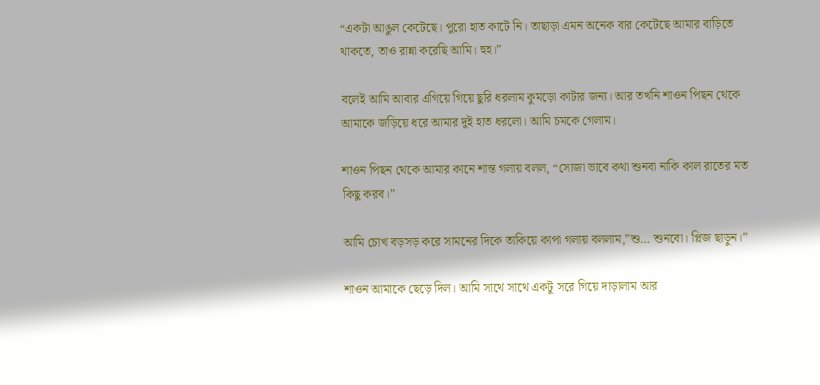“একটা আঙুল কেটেছে। পুরো হাত কাটে নি। তাছাড়া এমন অনেক বার কেটেছে আমার বাড়িতে থাকতে, তাও রান্না করেছি আমি। হুহ।”

বলেই আমি আবার এগিয়ে গিয়ে ছুরি ধরলাম কুমড়ো কাটার জন্য। আর তখনি শাওন পিছন থেকে আমাকে জড়িয়ে ধরে আমার দুই হাত ধরলো। আমি চমকে গেলাম।

শাওন পিছন থেকে আমার কানে শান্ত গলায় বলল, “সোজা ভাবে কথা শুনবা নাকি কাল রাতের মত কিছু করব।”

আমি চোখ বড়সড় করে সামনের দিকে তাকিয়ে কাপা গলায় বললাম,”শু… শুনবো। প্লিজ ছাড়ুন।”

শাওন আমাকে ছেড়ে দিল। আমি সাথে সাথে একটু সরে গিয়ে দাড়ালাম আর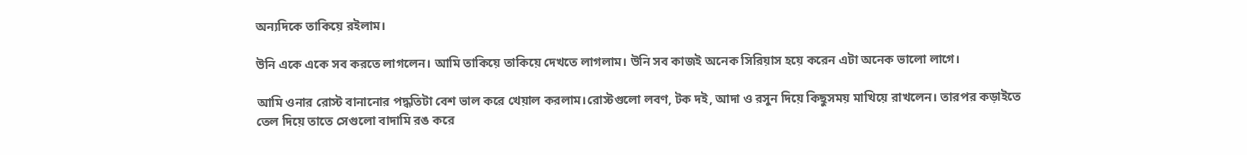অন্যদিকে তাকিয়ে রইলাম।

উনি একে একে সব করতে লাগলেন। আমি তাকিয়ে তাকিয়ে দেখতে লাগলাম। উনি সব কাজই অনেক সিরিয়াস হয়ে করেন এটা অনেক ভালো লাগে।

আমি ওনার রোস্ট বানানোর পদ্ধতিটা বেশ ভাল করে খেয়াল করলাম।রোস্টগুলো লবণ, টক দই, আদা ও রসুন দিয়ে কিছুসময় মাখিয়ে রাখলেন। তারপর কড়াইতে তেল দিয়ে তাতে সেগুলো বাদামি রঙ করে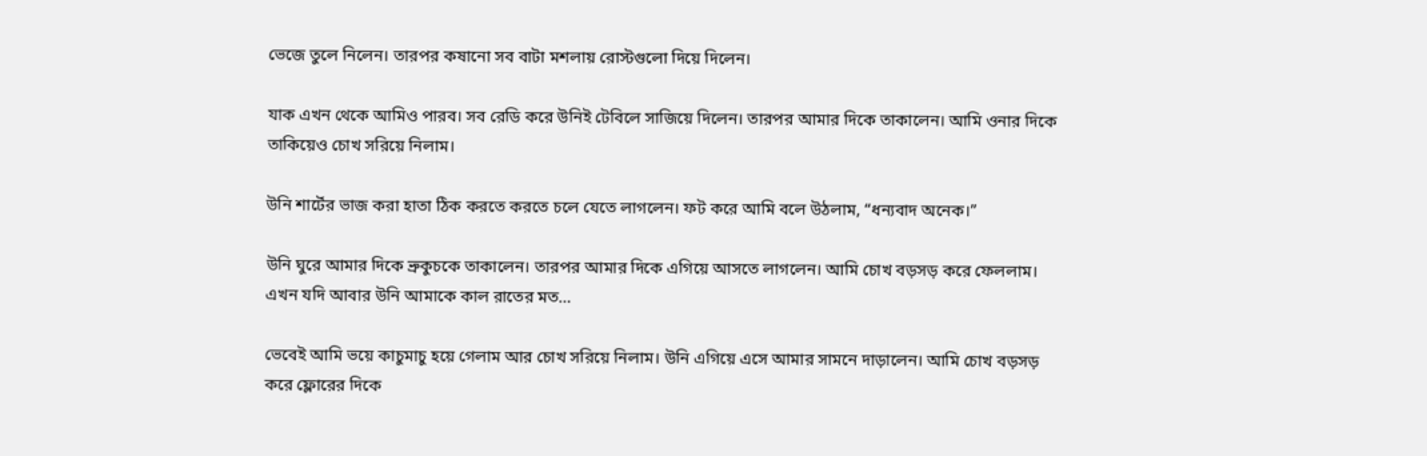ভেজে তুলে নিলেন। তারপর কষানো সব বাটা মশলায় রোস্টগুলো দিয়ে দিলেন।

যাক এখন থেকে আমিও পারব। সব রেডি করে উনিই টেবিলে সাজিয়ে দিলেন। তারপর আমার দিকে তাকালেন। আমি ওনার দিকে তাকিয়েও চোখ সরিয়ে নিলাম।

উনি শার্টের ভাজ করা হাতা ঠিক করতে করতে চলে যেতে লাগলেন। ফট করে আমি বলে উঠলাম, “ধন্যবাদ অনেক।”

উনি ঘুরে আমার দিকে ভ্রুকুচকে তাকালেন। তারপর আমার দিকে এগিয়ে আসতে লাগলেন। আমি চোখ বড়সড় করে ফেললাম। এখন যদি আবার উনি আমাকে কাল রাতের মত…

ভেবেই আমি ভয়ে কাচুমাচু হয়ে গেলাম আর চোখ সরিয়ে নিলাম। উনি এগিয়ে এসে আমার সামনে দাড়ালেন। আমি চোখ বড়সড় করে ফ্লোরের দিকে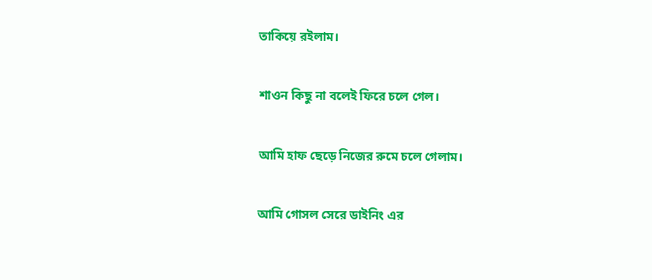তাকিয়ে রইলাম।

শাওন কিছু না বলেই ফিরে চলে গেল।

আমি হাফ ছেড়ে নিজের রুমে চলে গেলাম।

আমি গোসল সেরে ডাইনিং এর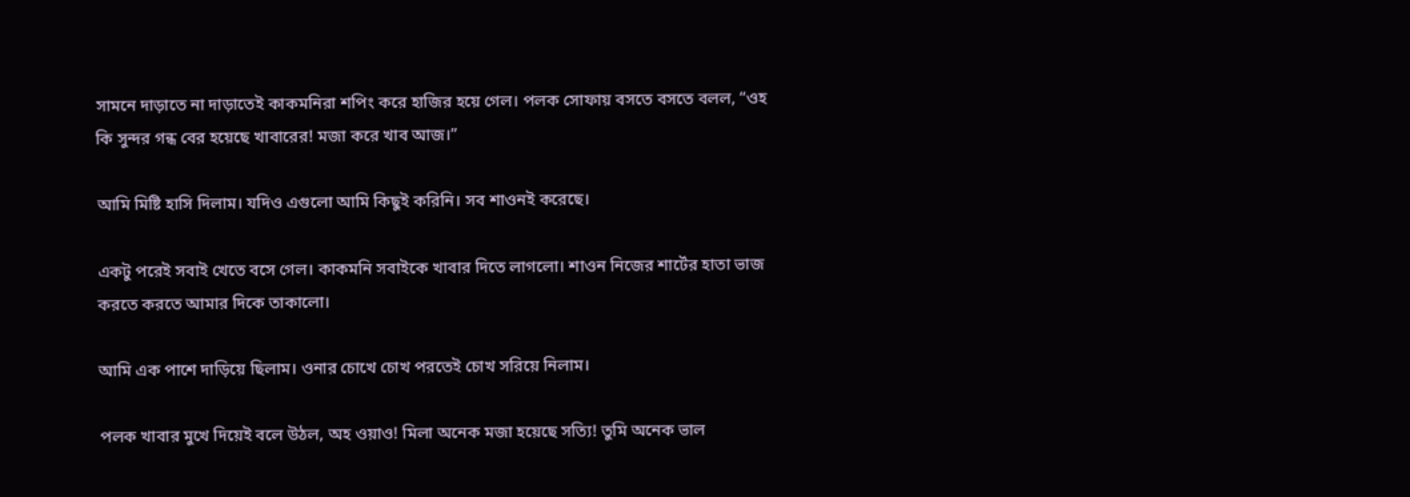সামনে দাড়াতে না দাড়াতেই কাকমনিরা শপিং করে হাজির হয়ে গেল। পলক সোফায় বসতে বসতে বলল, “ওহ কি সুন্দর গন্ধ বের হয়েছে খাবারের! মজা করে খাব আজ।”

আমি মিষ্টি হাসি দিলাম। যদিও এগুলো আমি কিছুই করিনি। সব শাওনই করেছে।

একটু পরেই সবাই খেতে বসে গেল। কাকমনি সবাইকে খাবার দিতে লাগলো। শাওন নিজের শার্টের হাতা ভাজ করতে করতে আমার দিকে তাকালো।

আমি এক পাশে দাড়িয়ে ছিলাম। ওনার চোখে চোখ পরতেই চোখ সরিয়ে নিলাম।

পলক খাবার মুখে দিয়েই বলে উঠল, অহ ওয়াও! মিলা অনেক মজা হয়েছে সত্যি! তুমি অনেক ভাল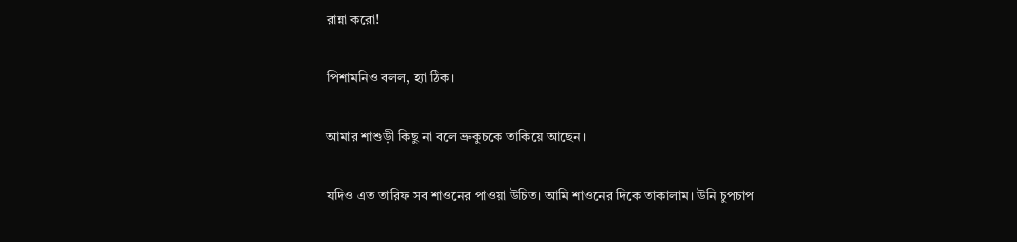রান্না করো!

পিশামনিও বলল, হ্যা ঠিক।

আমার শাশুড়ী কিছু না বলে ভ্রুকুচকে তাকিয়ে আছেন।

যদিও এত তারিফ সব শাওনের পাওয়া উচিত। আমি শাওনের দিকে তাকালাম। উনি চুপচাপ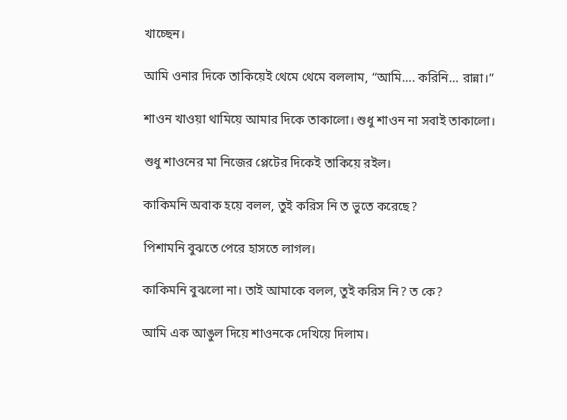খাচ্ছেন।

আমি ওনার দিকে তাকিয়েই থেমে থেমে বললাম, “আমি…. করিনি… রান্না।”

শাওন খাওয়া থামিয়ে আমার দিকে তাকালো। শুধু শাওন না সবাই তাকালো।

শুধু শাওনের মা নিজের প্লেটের দিকেই তাকিয়ে রইল।

কাকিমনি অবাক হয়ে বলল, তুই করিস নি ত ভুতে করেছে?

পিশামনি বুঝতে পেরে হাসতে লাগল।

কাকিমনি বুঝলো না। তাই আমাকে বলল, তুই করিস নি? ত কে?

আমি এক আঙুল দিয়ে শাওনকে দেখিয়ে দিলাম।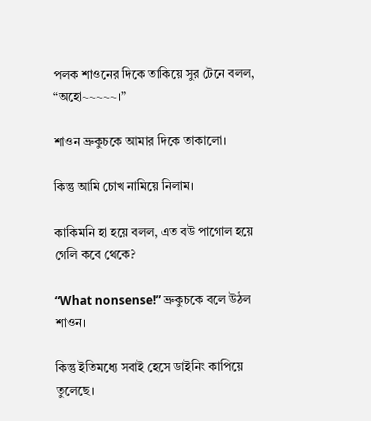পলক শাওনের দিকে তাকিয়ে সুর টেনে বলল, “অহো~~~~~।”

শাওন ভ্রুকুচকে আমার দিকে তাকালো।

কিন্তু আমি চোখ নামিয়ে নিলাম।

কাকিমনি হা হয়ে বলল, এত বউ পাগোল হয়ে গেলি কবে থেকে?

“What nonsense!” ভ্রুকুচকে বলে উঠল শাওন।

কিন্তু ইতিমধ্যে সবাই হেসে ডাইনিং কাপিয়ে তুলেছে।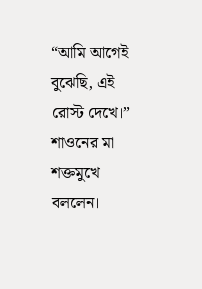“আমি আগেই বুঝেছি, এই রোস্ট দেখে।” শাওনের মা শক্তমুখে বললেন।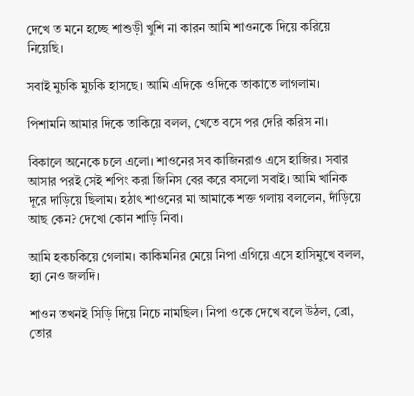দেখে ত মনে হচ্ছে শাশুড়ী খুশি না কারন আমি শাওনকে দিয়ে করিয়ে নিয়েছি।

সবাই মুচকি মুচকি হাসছে। আমি এদিকে ওদিকে তাকাতে লাগলাম।

পিশামনি আমার দিকে তাকিয়ে বলল, খেতে বসে পর দেরি করিস না।

বিকালে অনেকে চলে এলো। শাওনের সব কাজিনরাও এসে হাজির। সবার আসার পরই সেই শপিং করা জিনিস বের করে বসলো সবাই। আমি খানিক দূরে দাড়িয়ে ছিলাম। হঠাৎ শাওনের মা আমাকে শক্ত গলায় বললেন, দাঁড়িয়ে আছ কেন? দেখো কোন শাড়ি নিবা।

আমি হকচকিয়ে গেলাম। কাকিমনির মেয়ে নিপা এগিয়ে এসে হাসিমুখে বলল, হ্যা নেও জলদি।

শাওন তখনই সিড়ি দিয়ে নিচে নামছিল। নিপা ওকে দেখে বলে উঠল, ব্রো, তোর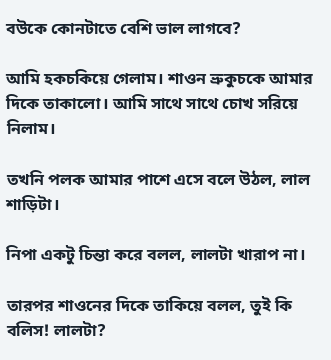বউকে কোনটাতে বেশি ভাল লাগবে?

আমি হকচকিয়ে গেলাম। শাওন ভ্রুকুচকে আমার দিকে তাকালো। আমি সাথে সাথে চোখ সরিয়ে নিলাম।

তখনি পলক আমার পাশে এসে বলে উঠল, লাল শাড়িটা।

নিপা একটু চিন্তা করে বলল, লালটা খারাপ না।

তারপর শাওনের দিকে তাকিয়ে বলল, তুই কি বলিস! লালটা?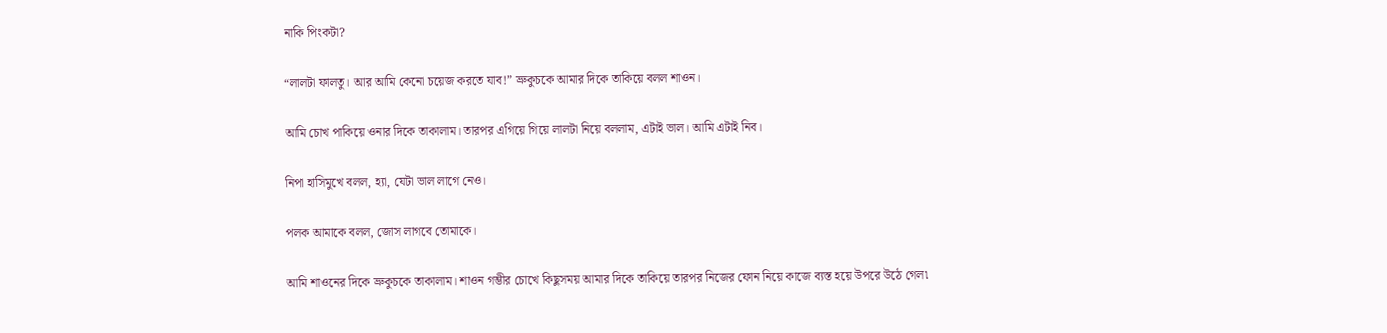নাকি পিংকটা?

“লালটা ফালতু। আর আমি কেনো চয়েজ করতে যাব!” ভ্রুকুচকে আমার দিকে তাকিয়ে বলল শাওন।

আমি চোখ পাকিয়ে ওনার দিকে তাকালাম। তারপর এগিয়ে গিয়ে লালটা নিয়ে বললাম, এটাই ভাল। আমি এটাই নিব।

নিপা হাসিমুখে বলল, হ্যা, যেটা ভাল লাগে নেও।

পলক আমাকে বলল, জোস লাগবে তোমাকে।

আমি শাওনের দিকে ভ্রুকুচকে তাকালাম। শাওন গম্ভীর চোখে কিছুসময় আমার দিকে তাকিয়ে তারপর নিজের ফোন নিয়ে কাজে ব্যস্ত হয়ে উপরে উঠে গেল৷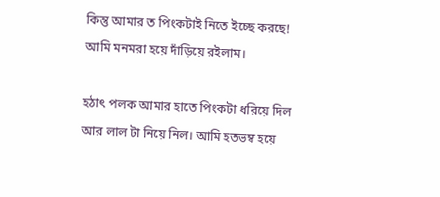কিন্তু আমার ত পিংকটাই নিতে ইচ্ছে করছে! আমি মনমরা হয়ে দাঁড়িয়ে রইলাম।

হঠাৎ পলক আমার হাতে পিংকটা ধরিয়ে দিল আর লাল টা নিয়ে নিল। আমি হতভম্ব হয়ে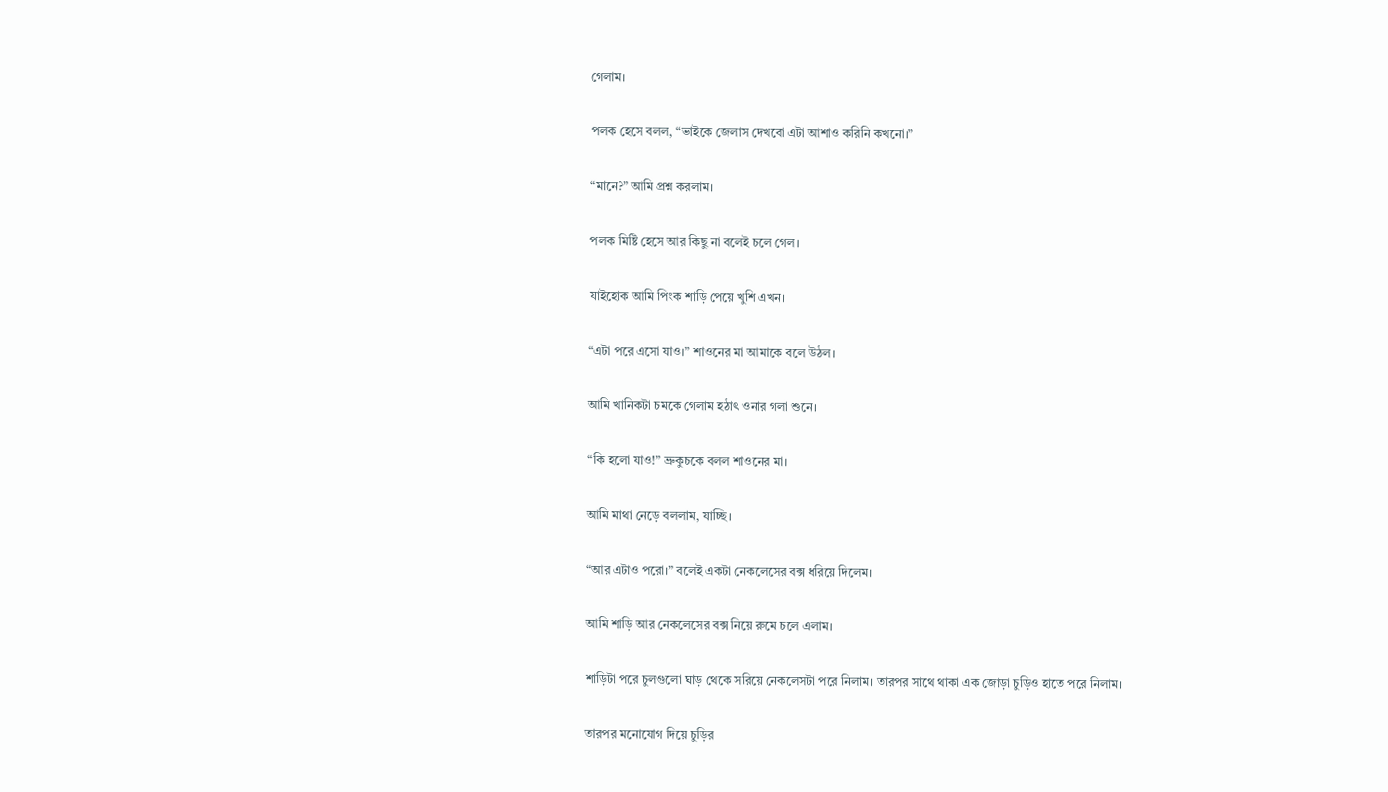গেলাম।

পলক হেসে বলল, “ভাইকে জেলাস দেখবো এটা আশাও করিনি কখনো।”

“মানে?” আমি প্রশ্ন করলাম।

পলক মিষ্টি হেসে আর কিছু না বলেই চলে গেল।

যাইহোক আমি পিংক শাড়ি পেয়ে খুশি এখন।

“এটা পরে এসো যাও।” শাওনের মা আমাকে বলে উঠল।

আমি খানিকটা চমকে গেলাম হঠাৎ ওনার গলা শুনে।

“কি হলো যাও!” ভ্রুকুচকে বলল শাওনের মা।

আমি মাথা নেড়ে বললাম, যাচ্ছি।

“আর এটাও পরো।” বলেই একটা নেকলেসের বক্স ধরিয়ে দিলেম।

আমি শাড়ি আর নেকলেসের বক্স নিয়ে রুমে চলে এলাম।

শাড়িটা পরে চুলগুলো ঘাড় থেকে সরিয়ে নেকলেসটা পরে নিলাম। তারপর সাথে থাকা এক জোড়া চুড়িও হাতে পরে নিলাম।

তারপর মনোযোগ দিয়ে চুড়ির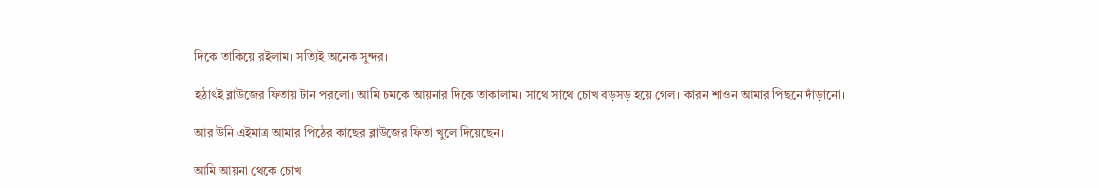দিকে তাকিয়ে রইলাম। সত্যিই অনেক সুন্দর।

হঠাৎই ব্লাউজের ফিতায় টান পরলো। আমি চমকে আয়নার দিকে তাকালাম। সাথে সাথে চোখ বড়সড় হয়ে গেল। কারন শাওন আমার পিছনে দাঁড়ানো।

আর উনি এইমাত্র আমার পিঠের কাছের ব্লাউজের ফিতা খুলে দিয়েছেন।

আমি আয়না থেকে চোখ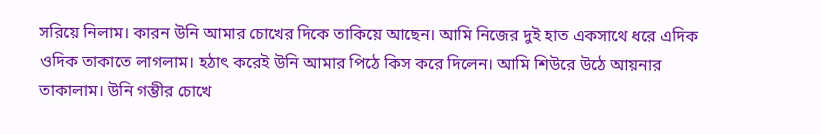সরিয়ে নিলাম। কারন উনি আমার চোখের দিকে তাকিয়ে আছেন। আমি নিজের দুই হাত একসাথে ধরে এদিক ওদিক তাকাতে লাগলাম। হঠাৎ করেই উনি আমার পিঠে কিস করে দিলেন। আমি শিউরে উঠে আয়নার তাকালাম। উনি গম্ভীর চোখে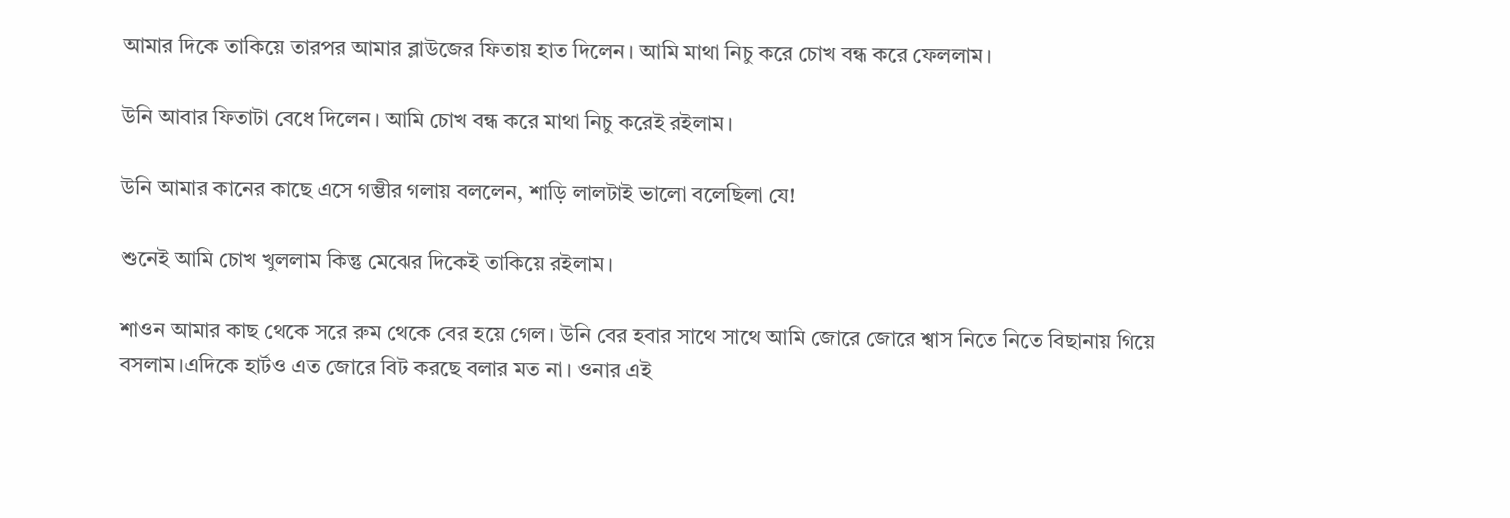আমার দিকে তাকিয়ে তারপর আমার ব্লাউজের ফিতায় হাত দিলেন। আমি মাথা নিচু করে চোখ বন্ধ করে ফেললাম।

উনি আবার ফিতাটা বেধে দিলেন। আমি চোখ বন্ধ করে মাথা নিচু করেই রইলাম।

উনি আমার কানের কাছে এসে গম্ভীর গলায় বললেন, শাড়ি লালটাই ভালো বলেছিলা যে!

শুনেই আমি চোখ খুললাম কিন্তু মেঝের দিকেই তাকিয়ে রইলাম।

শাওন আমার কাছ থেকে সরে রুম থেকে বের হয়ে গেল। উনি বের হবার সাথে সাথে আমি জোরে জোরে শ্বাস নিতে নিতে বিছানায় গিয়ে বসলাম।এদিকে হার্টও এত জোরে বিট করছে বলার মত না। ওনার এই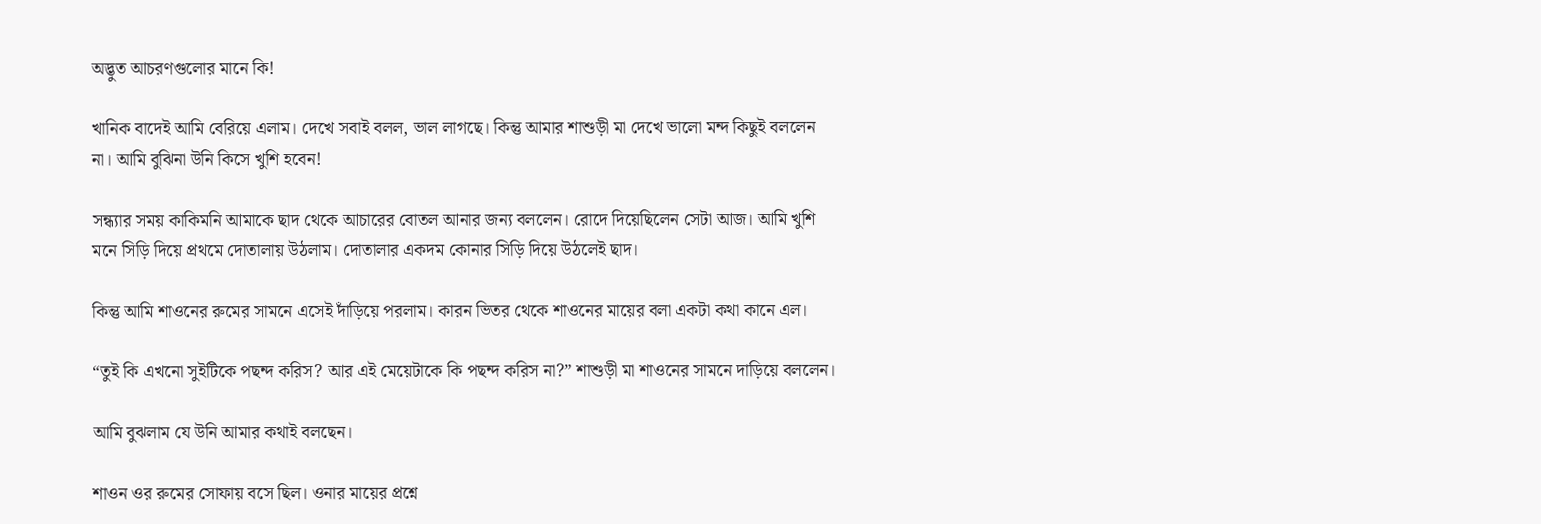অদ্ভুত আচরণগুলোর মানে কি!

খানিক বাদেই আমি বেরিয়ে এলাম। দেখে সবাই বলল, ভাল লাগছে। কিন্তু আমার শাশুড়ী মা দেখে ভালো মন্দ কিছুই বললেন না। আমি বুঝিনা উনি কিসে খুশি হবেন!

সন্ধ্যার সময় কাকিমনি আমাকে ছাদ থেকে আচারের বোতল আনার জন্য বললেন। রোদে দিয়েছিলেন সেটা আজ। আমি খুশি মনে সিড়ি দিয়ে প্রথমে দোতালায় উঠলাম। দোতালার একদম কোনার সিড়ি দিয়ে উঠলেই ছাদ।

কিন্তু আমি শাওনের রুমের সামনে এসেই দাঁড়িয়ে পরলাম। কারন ভিতর থেকে শাওনের মায়ের বলা একটা কথা কানে এল।

“তুই কি এখনো সুইটিকে পছন্দ করিস? আর এই মেয়েটাকে কি পছন্দ করিস না?” শাশুড়ী মা শাওনের সামনে দাড়িয়ে বললেন।

আমি বুঝলাম যে উনি আমার কথাই বলছেন।

শাওন ওর রুমের সোফায় বসে ছিল। ওনার মায়ের প্রশ্নে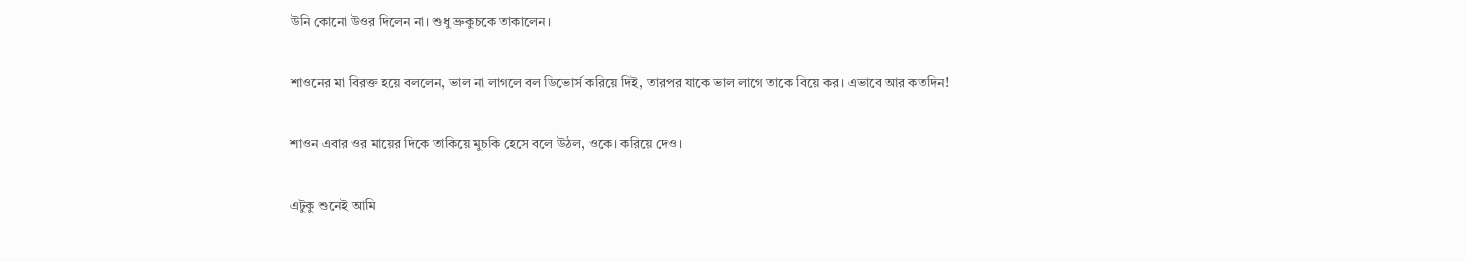উনি কোনো উওর দিলেন না। শুধু ভ্রুকুচকে তাকালেন।

শাওনের মা বিরক্ত হয়ে বললেন, ভাল না লাগলে বল ডিভোর্স করিয়ে দিই, তারপর যাকে ভাল লাগে তাকে বিয়ে কর। এভাবে আর কতদিন!

শাওন এবার ওর মায়ের দিকে তাকিয়ে মুচকি হেসে বলে উঠল, ওকে। করিয়ে দেও।

এটুকু শুনেই আমি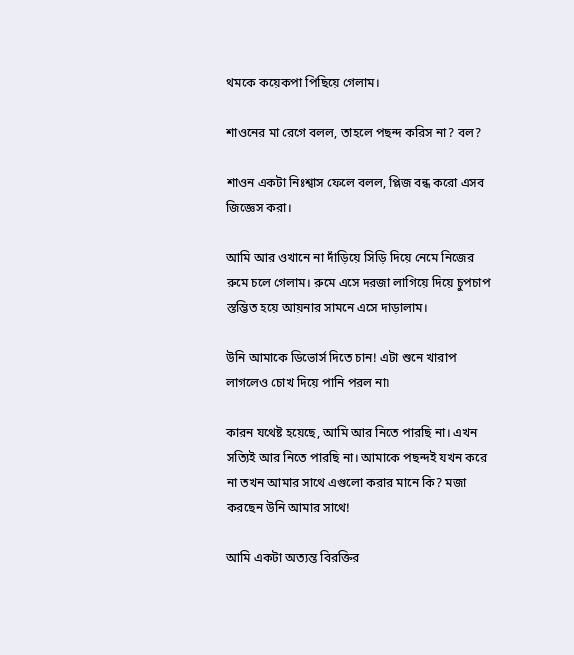থমকে কয়েকপা পিছিয়ে গেলাম।

শাওনের মা রেগে বলল, তাহলে পছন্দ করিস না? বল?

শাওন একটা নিঃশ্বাস ফেলে বলল, প্লিজ বন্ধ করো এসব জিজ্ঞেস করা।

আমি আর ওখানে না দাঁড়িয়ে সিড়ি দিয়ে নেমে নিজের রুমে চলে গেলাম। রুমে এসে দরজা লাগিয়ে দিয়ে চুপচাপ স্তম্ভিত হয়ে আয়নার সামনে এসে দাড়ালাম।

উনি আমাকে ডিভোর্স দিতে চান! এটা শুনে খারাপ লাগলেও চোখ দিয়ে পানি পরল না৷

কারন যথেষ্ট হয়েছে, আমি আর নিতে পারছি না। এখন সত্যিই আর নিতে পারছি না। আমাকে পছন্দই যখন করে না তখন আমার সাথে এগুলো করার মানে কি? মজা করছেন উনি আমার সাথে!

আমি একটা অত্যন্ত বিরক্তির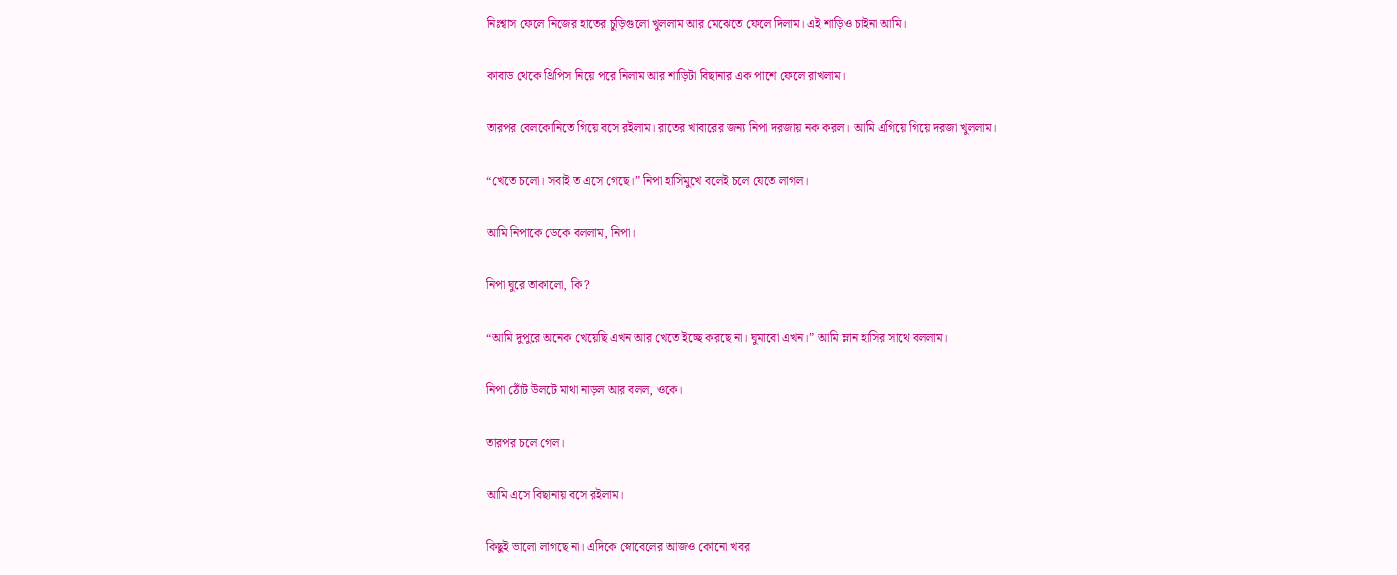নিঃশ্বাস ফেলে নিজের হাতের চুড়িগুলো খুললাম আর মেঝেতে ফেলে দিলাম। এই শাড়িও চাইনা আমি।

কাবাড থেকে থ্রিপিস নিয়ে পরে নিলাম আর শাড়িটা বিছানার এক পাশে ফেলে রাখলাম।

তারপর বেলকোনিতে গিয়ে বসে রইলাম। রাতের খাবারের জন্য নিপা দরজায় নক করল। আমি এগিয়ে গিয়ে দরজা খুললাম।

“খেতে চলো। সবাই ত এসে গেছে।” নিপা হাসিমুখে বলেই চলে যেতে লাগল।

আমি নিপাকে ডেকে বললাম, নিপা।

নিপা ঘুরে তাকালো, কি?

“আমি দুপুরে অনেক খেয়েছি এখন আর খেতে ইচ্ছে করছে না। ঘুমাবো এখন।” আমি ম্লান হাসির সাথে বললাম।

নিপা ঠোঁট উলটে মাথা নাড়ল আর বলল, ওকে।

তারপর চলে গেল।

আমি এসে বিছানায় বসে রইলাম।

কিছুই ভালো লাগছে না। এদিকে স্নোবেলের আজও কোনো খবর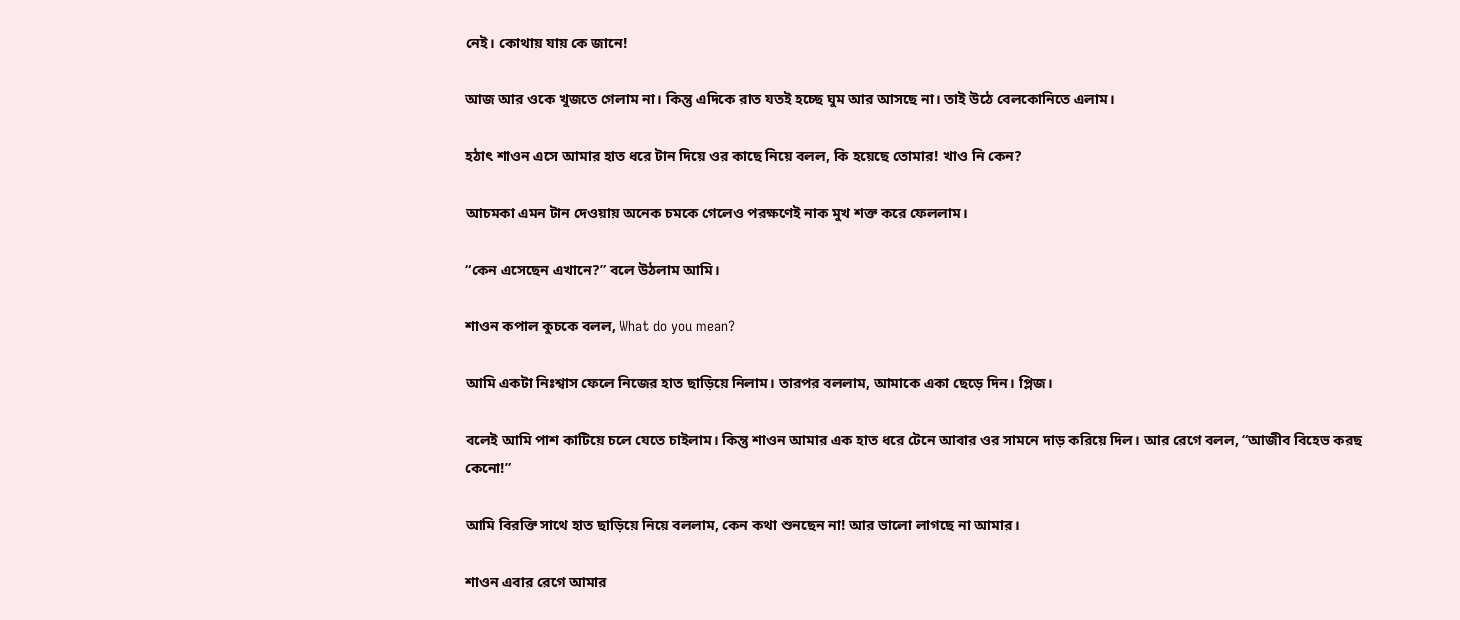নেই। কোথায় যায় কে জানে!

আজ আর ওকে খুজতে গেলাম না। কিন্তু এদিকে রাত যতই হচ্ছে ঘুম আর আসছে না। তাই উঠে বেলকোনিতে এলাম।

হঠাৎ শাওন এসে আমার হাত ধরে টান দিয়ে ওর কাছে নিয়ে বলল, কি হয়েছে তোমার! খাও নি কেন?

আচমকা এমন টান দেওয়ায় অনেক চমকে গেলেও পরক্ষণেই নাক মুখ শক্ত করে ফেললাম।

“কেন এসেছেন এখানে?” বলে উঠলাম আমি।

শাওন কপাল কুচকে বলল, What do you mean?

আমি একটা নিঃশ্বাস ফেলে নিজের হাত ছাড়িয়ে নিলাম। তারপর বললাম, আমাকে একা ছেড়ে দিন। প্লিজ।

বলেই আমি পাশ কাটিয়ে চলে যেতে চাইলাম। কিন্তু শাওন আমার এক হাত ধরে টেনে আবার ওর সামনে দাড় করিয়ে দিল। আর রেগে বলল, “আজীব বিহেভ করছ কেনো!”

আমি বিরক্তি সাথে হাত ছাড়িয়ে নিয়ে বললাম, কেন কথা শুনছেন না! আর ভালো লাগছে না আমার।

শাওন এবার রেগে আমার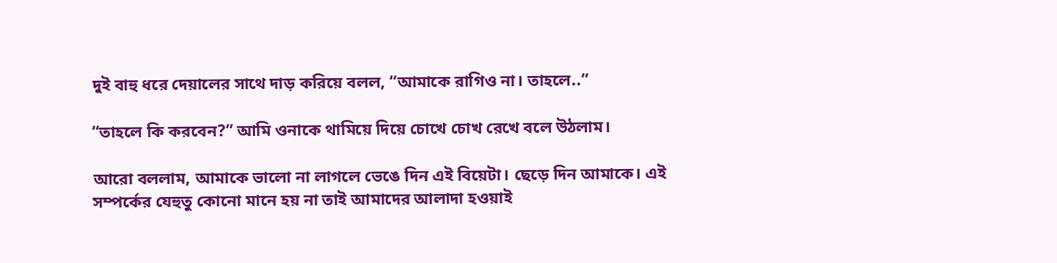দুই বাহু ধরে দেয়ালের সাথে দাড় করিয়ে বলল, “আমাকে রাগিও না। তাহলে..”

“তাহলে কি করবেন?” আমি ওনাকে থামিয়ে দিয়ে চোখে চোখ রেখে বলে উঠলাম।

আরো বললাম, আমাকে ভালো না লাগলে ভেঙে দিন এই বিয়েটা। ছেড়ে দিন আমাকে। এই সম্পর্কের যেহুতু কোনো মানে হয় না তাই আমাদের আলাদা হওয়াই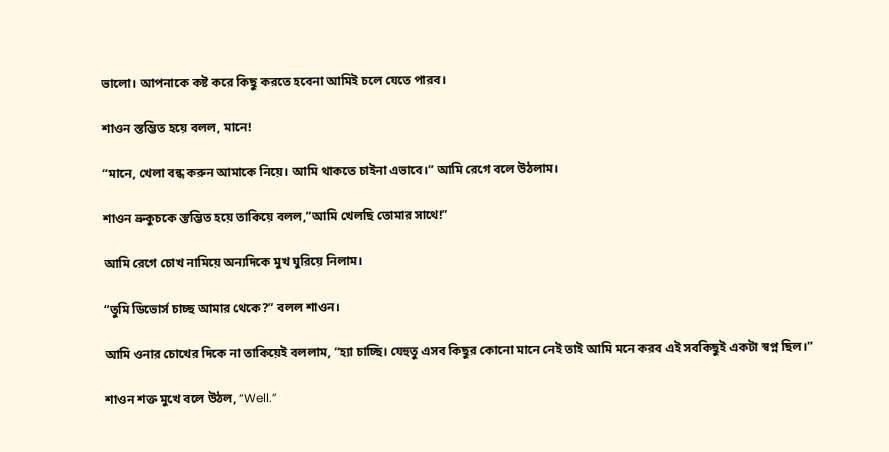ভালো। আপনাকে কষ্ট করে কিছু করতে হবেনা আমিই চলে যেতে পারব।

শাওন স্তম্ভিত হয়ে বলল, মানে!

“মানে, খেলা বন্ধ করুন আমাকে নিয়ে। আমি থাকতে চাইনা এভাবে।” আমি রেগে বলে উঠলাম।

শাওন ভ্রুকুচকে স্তম্ভিত হয়ে তাকিয়ে বলল,”আমি খেলছি তোমার সাথে!”

আমি রেগে চোখ নামিয়ে অন্যদিকে মুখ ঘুরিয়ে নিলাম।

“তুমি ডিভোর্স চাচ্ছ আমার থেকে?” বলল শাওন।

আমি ওনার চোখের দিকে না তাকিয়েই বললাম, “হ্যা চাচ্ছি। যেহুতু এসব কিছুর কোনো মানে নেই তাই আমি মনে করব এই সবকিছুই একটা স্বপ্ন ছিল।”

শাওন শক্ত মুখে বলে উঠল, “Well.”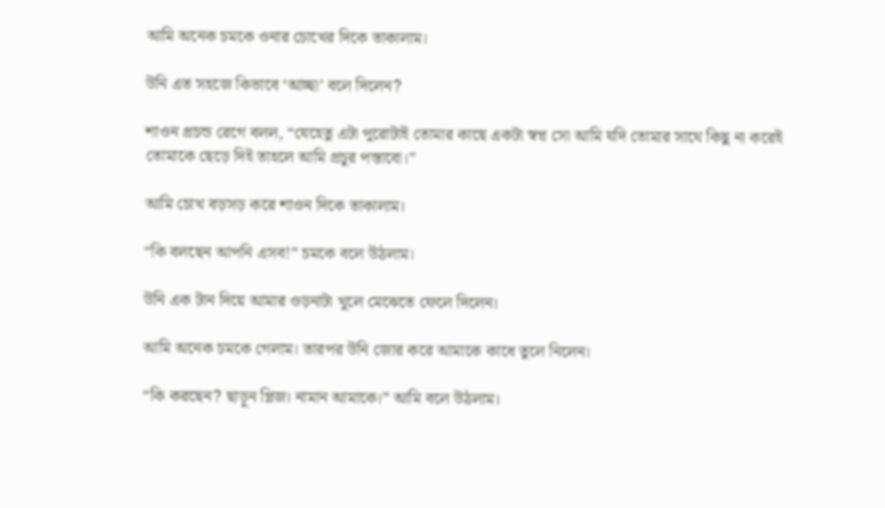আমি অনেক চমকে ওনার চোখের দিকে তাকালাম।

উনি এত সহজে কিভাবে ‘আচ্ছা’ বলে দিলেন?

শাওন প্রচন্ড রেগে বলল, “যেহেতু এটা পুরোটাই তোমার কাছে একটা স্বপ্ন সো আমি যদি তোমার সাথে কিছু না করেই তোমাকে ছেড়ে দিই তাহলে আমি প্রচুর পস্তাবো।”

আমি চোখ বড়সড় করে শাওন দিকে তাকালাম।

“কি বলছেন আপনি এসব!” চমকে বলে উঠলাম।

উনি এক টান দিয়ে আমার ওড়নাটা খুলে মেঝেতে ফেলে দিলেন।

আমি অনেক চমকে গেলাম। তারপর উনি জোর করে আমাকে কাধে তুলে নিলেন।

“কি করছেন? ছাড়ুন প্লিজ। নামান আমাকে।” আমি বলে উঠলাম।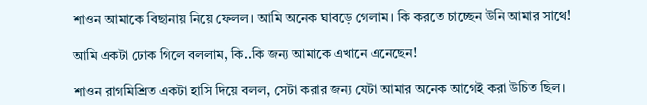শাওন আমাকে বিছানায় নিয়ে ফেলল। আমি অনেক ঘাবড়ে গেলাম। কি করতে চাচ্ছেন উনি আমার সাথে!

আমি একটা ঢোক গিলে বললাম, কি..কি জন্য আমাকে এখানে এনেছেন!

শাওন রাগমিশ্রিত একটা হাসি দিয়ে বলল, সেটা করার জন্য যেটা আমার অনেক আগেই করা উচিত ছিল।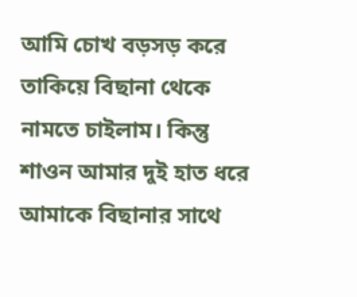আমি চোখ বড়সড় করে তাকিয়ে বিছানা থেকে নামতে চাইলাম। কিন্তু শাওন আমার দুই হাত ধরে আমাকে বিছানার সাথে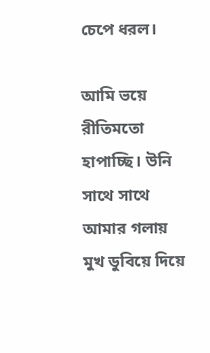চেপে ধরল।

আমি ভয়ে রীতিমতো হাপাচ্ছি। উনি সাথে সাথে আমার গলায় মুখ ডুবিয়ে দিয়ে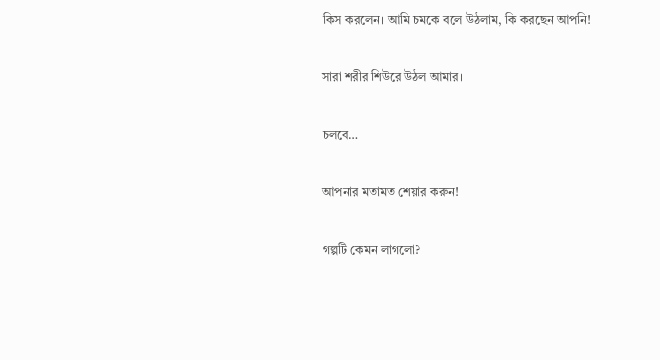কিস করলেন। আমি চমকে বলে উঠলাম, কি করছেন আপনি!

সারা শরীর শিউরে উঠল আমার।

চলবে…

আপনার মতামত শেয়ার করুন!

গল্পটি কেমন লাগলো?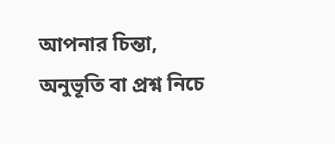আপনার চিন্তা, অনুভূতি বা প্রশ্ন নিচে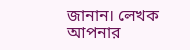জানান। লেখক আপনার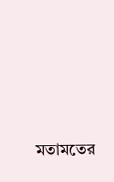মতামতের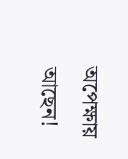অপেক্ষায় আছেন!